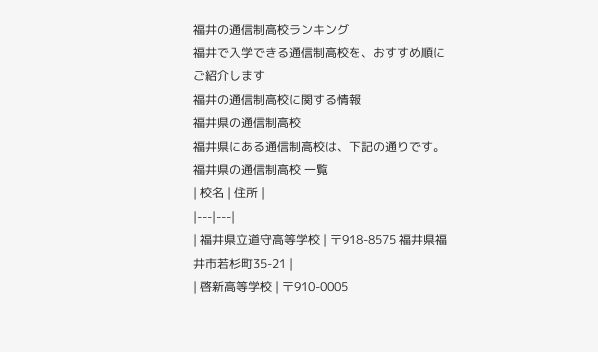福井の通信制高校ランキング
福井で入学できる通信制高校を、おすすめ順にご紹介します
福井の通信制高校に関する情報
福井県の通信制高校
福井県にある通信制高校は、下記の通りです。
福井県の通信制高校 一覧
| 校名 | 住所 |
|---|---|
| 福井県立道守高等学校 | 〒918-8575 福井県福井市若杉町35-21 |
| 啓新高等学校 | 〒910-0005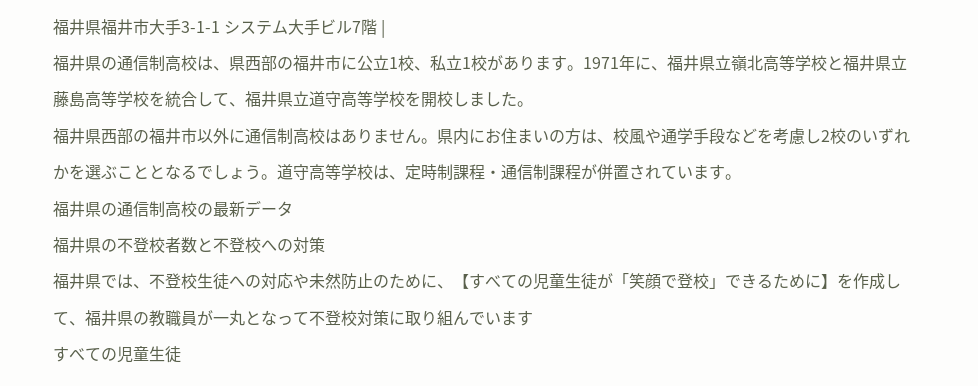福井県福井市大手3-1-1 システム大手ビル7階 |
福井県の通信制高校は、県西部の福井市に公立1校、私立1校があります。1971年に、福井県立嶺北高等学校と福井県立藤島高等学校を統合して、福井県立道守高等学校を開校しました。
福井県西部の福井市以外に通信制高校はありません。県内にお住まいの方は、校風や通学手段などを考慮し2校のいずれかを選ぶこととなるでしょう。道守高等学校は、定時制課程・通信制課程が併置されています。
福井県の通信制高校の最新データ
福井県の不登校者数と不登校への対策
福井県では、不登校生徒への対応や未然防止のために、【すべての児童生徒が「笑顔で登校」できるために】を作成して、福井県の教職員が一丸となって不登校対策に取り組んでいます
すべての児童生徒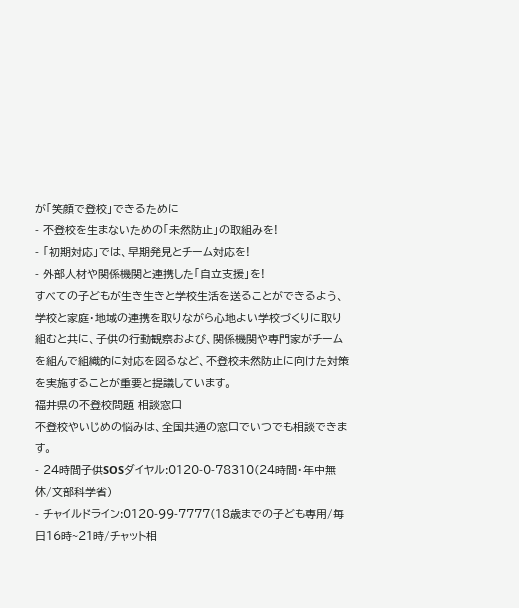が「笑顔で登校」できるために
- 不登校を生まないための「未然防止」の取組みを!
- 「初期対応」では、早期発見とチーム対応を!
- 外部人材や関係機関と連携した「自立支援」を!
すべての子どもが生き生きと学校生活を送ることができるよう、学校と家庭・地域の連携を取りながら心地よい学校づくりに取り組むと共に、子供の行動観察および、関係機関や専門家がチームを組んで組織的に対応を図るなど、不登校未然防止に向けた対策を実施することが重要と提議しています。
福井県の不登校問題 相談窓口
不登校やいじめの悩みは、全国共通の窓口でいつでも相談できます。
- 24時間子供SOSダイヤル:0120-0-78310(24時間・年中無休/文部科学省)
- チャイルドライン:0120-99-7777(18歳までの子ども専用/毎日16時~21時/チャット相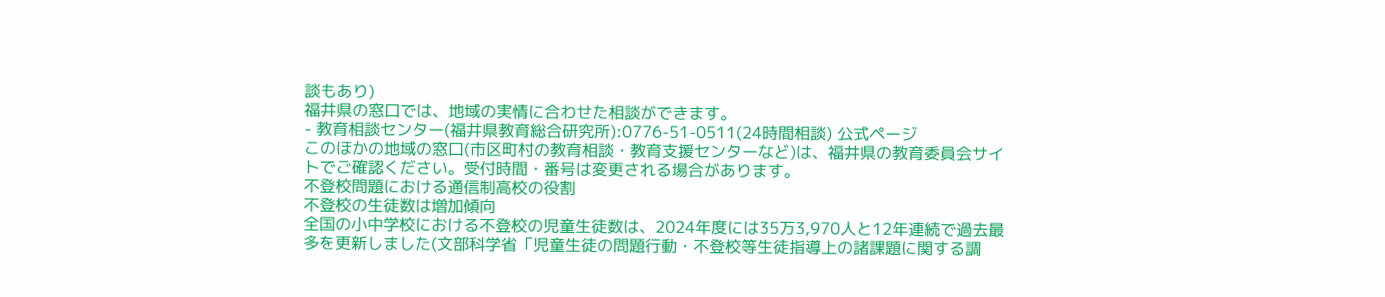談もあり)
福井県の窓口では、地域の実情に合わせた相談ができます。
- 教育相談センター(福井県教育総合研究所):0776-51-0511(24時間相談) 公式ページ
このほかの地域の窓口(市区町村の教育相談・教育支援センターなど)は、福井県の教育委員会サイトでご確認ください。受付時間・番号は変更される場合があります。
不登校問題における通信制高校の役割
不登校の生徒数は増加傾向
全国の小中学校における不登校の児童生徒数は、2024年度には35万3,970人と12年連続で過去最多を更新しました(文部科学省「児童生徒の問題行動・不登校等生徒指導上の諸課題に関する調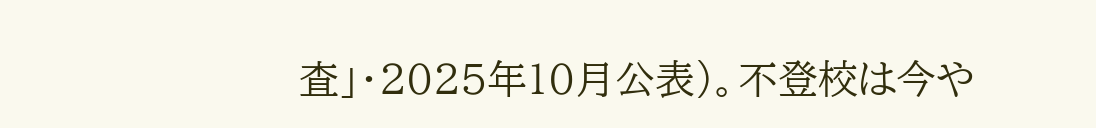査」・2025年10月公表)。不登校は今や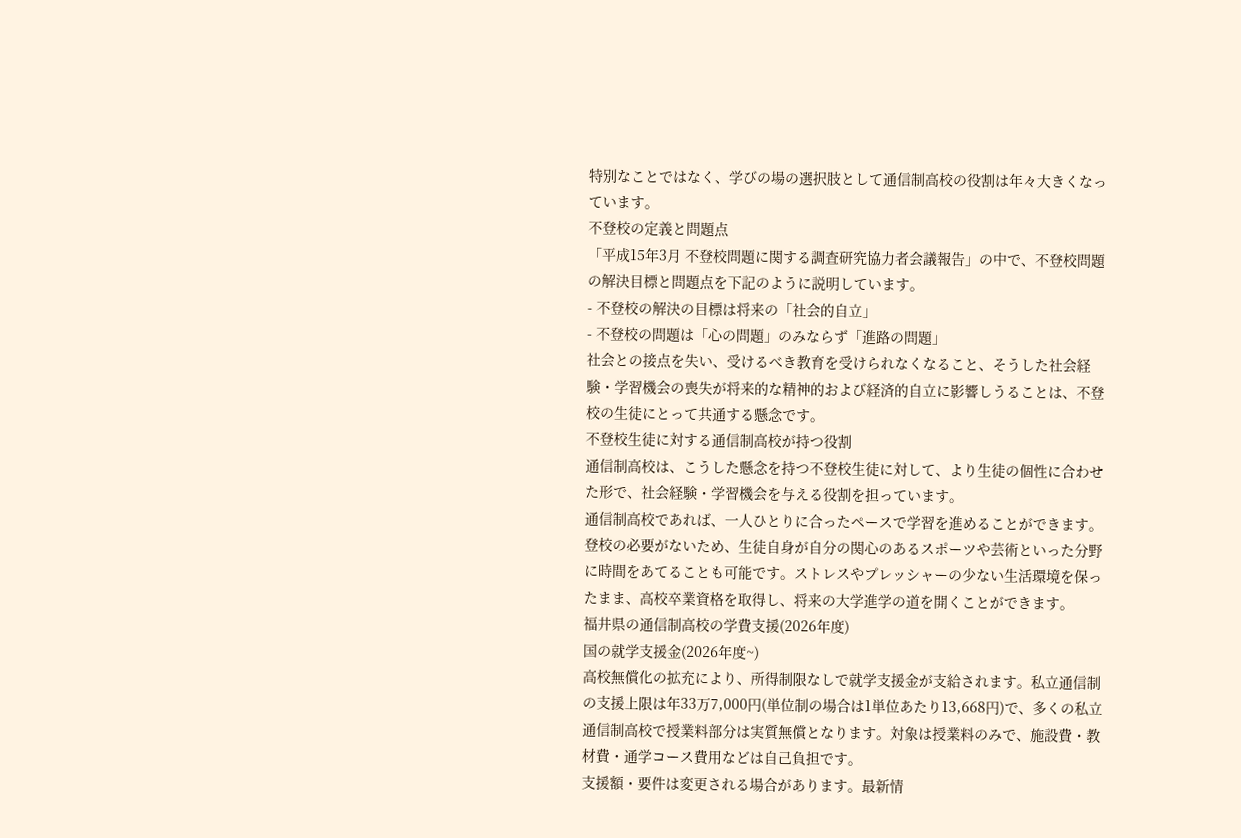特別なことではなく、学びの場の選択肢として通信制高校の役割は年々大きくなっています。
不登校の定義と問題点
「平成15年3月 不登校問題に関する調査研究協力者会議報告」の中で、不登校問題の解決目標と問題点を下記のように説明しています。
- 不登校の解決の目標は将来の「社会的自立」
- 不登校の問題は「心の問題」のみならず「進路の問題」
社会との接点を失い、受けるべき教育を受けられなくなること、そうした社会経験・学習機会の喪失が将来的な精神的および経済的自立に影響しうることは、不登校の生徒にとって共通する懸念です。
不登校生徒に対する通信制高校が持つ役割
通信制高校は、こうした懸念を持つ不登校生徒に対して、より生徒の個性に合わせた形で、社会経験・学習機会を与える役割を担っています。
通信制高校であれば、一人ひとりに合ったペースで学習を進めることができます。登校の必要がないため、生徒自身が自分の関心のあるスポーツや芸術といった分野に時間をあてることも可能です。ストレスやプレッシャーの少ない生活環境を保ったまま、高校卒業資格を取得し、将来の大学進学の道を開くことができます。
福井県の通信制高校の学費支援(2026年度)
国の就学支援金(2026年度~)
高校無償化の拡充により、所得制限なしで就学支援金が支給されます。私立通信制の支援上限は年33万7,000円(単位制の場合は1単位あたり13,668円)で、多くの私立通信制高校で授業料部分は実質無償となります。対象は授業料のみで、施設費・教材費・通学コース費用などは自己負担です。
支援額・要件は変更される場合があります。最新情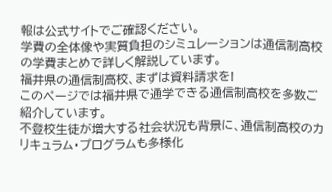報は公式サイトでご確認ください。
学費の全体像や実質負担のシミュレーションは通信制高校の学費まとめで詳しく解説しています。
福井県の通信制高校、まずは資料請求を!
このページでは福井県で通学できる通信制高校を多数ご紹介しています。
不登校生徒が増大する社会状況も背景に、通信制高校のカリキュラム・プログラムも多様化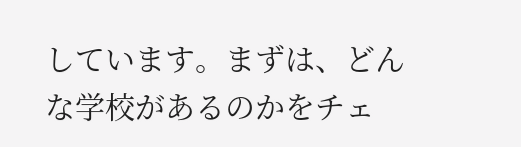しています。まずは、どんな学校があるのかをチェ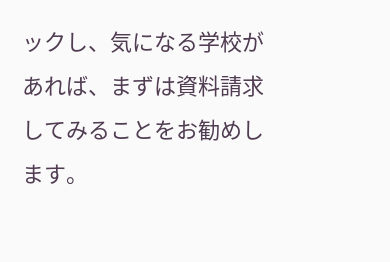ックし、気になる学校があれば、まずは資料請求してみることをお勧めします。